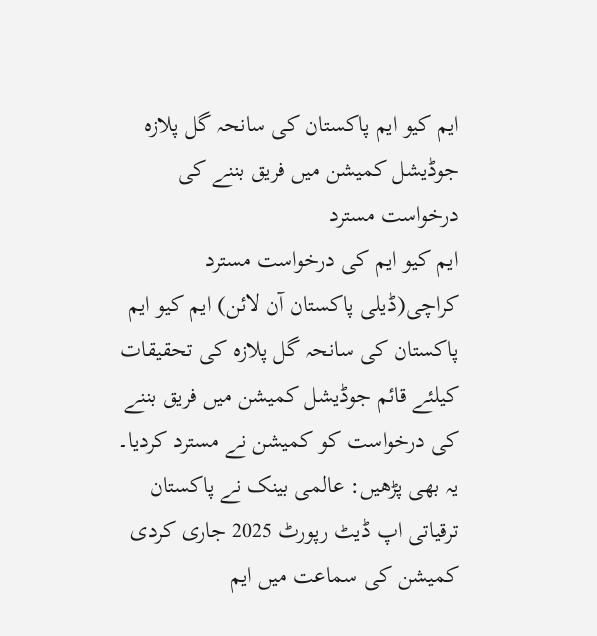ایم کیو ایم پاکستان کی سانحہ گل پلازہ جوڈیشل کمیشن میں فریق بننے کی درخواست مسترد
ایم کیو ایم کی درخواست مسترد
کراچی(ڈیلی پاکستان آن لائن) ایم کیو ایم پاکستان کی سانحہ گل پلازہ کی تحقیقات کیلئے قائم جوڈیشل کمیشن میں فریق بننے کی درخواست کو کمیشن نے مسترد کردیا۔
یہ بھی پڑھیں: عالمی بینک نے پاکستان ترقیاتی اپ ڈیٹ رپورٹ 2025 جاری کردی
کمیشن کی سماعت میں ایم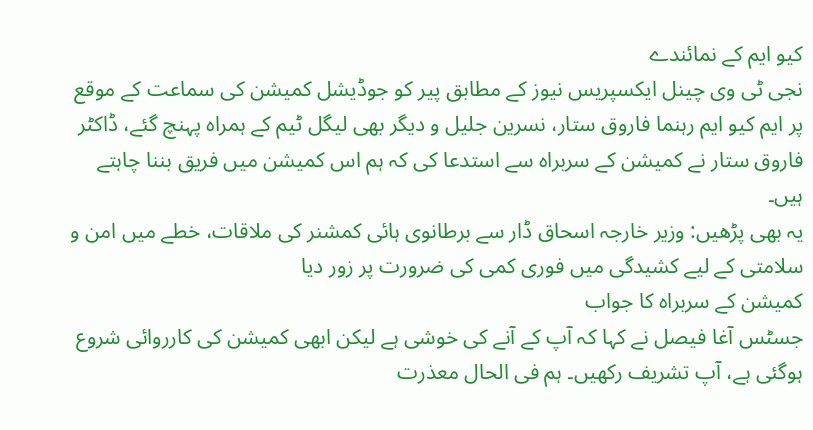کیو ایم کے نمائندے
نجی ٹی وی چینل ایکسپریس نیوز کے مطابق پیر کو جوڈیشل کمیشن کی سماعت کے موقع پر ایم کیو ایم رہنما فاروق ستار، نسرین جلیل و دیگر بھی لیگل ٹیم کے ہمراہ پہنچ گئے، ڈاکٹر فاروق ستار نے کمیشن کے سربراہ سے استدعا کی کہ ہم اس کمیشن میں فریق بننا چاہتے ہیں۔
یہ بھی پڑھیں: وزیر خارجہ اسحاق ڈار سے برطانوی ہائی کمشنر کی ملاقات، خطے میں امن و سلامتی کے لیے کشیدگی میں فوری کمی کی ضرورت پر زور دیا
کمیشن کے سربراہ کا جواب
جسٹس آغا فیصل نے کہا کہ آپ کے آنے کی خوشی ہے لیکن ابھی کمیشن کی کارروائی شروع ہوگئی ہے، آپ تشریف رکھیں۔ ہم فی الحال معذرت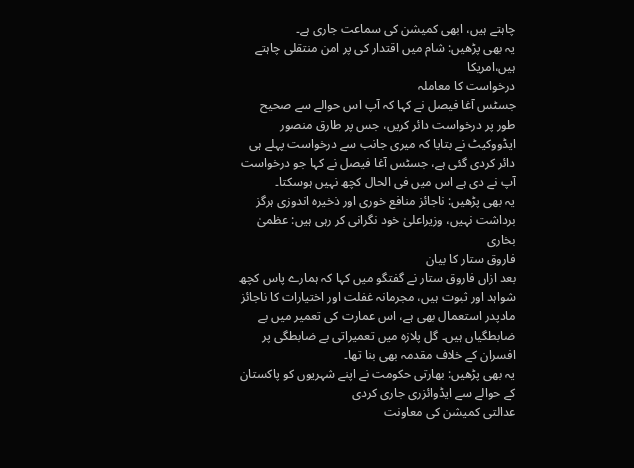چاہتے ہیں، ابھی کمیشن کی سماعت جاری ہے۔
یہ بھی پڑھیں: شام میں اقتدار کی پر امن منتقلی چاہتے ہیں،امریکا
درخواست کا معاملہ
جسٹس آغا فیصل نے کہا کہ آپ اس حوالے سے صحیح طور پر درخواست دائر کریں، جس پر طارق منصور ایڈووکیٹ نے بتایا کہ میری جانب سے درخواست پہلے ہی دائر کردی گئی ہے، جسٹس آغا فیصل نے کہا جو درخواست آپ نے دی ہے اس میں فی الحال کچھ نہیں ہوسکتا۔
یہ بھی پڑھیں: ناجائز منافع خوری اور ذخیرہ اندوزی ہرگز برداشت نہیں، وزیراعلیٰ خود نگرانی کر رہی ہیں: عظمیٰ بخاری
فاروق ستار کا بیان
بعد ازاں فاروق ستار نے گفتگو میں کہا کہ ہمارے پاس کچھ شواہد اور ثبوت ہیں، مجرمانہ غفلت اور اختیارات کا ناجائز مادپدر استعمال بھی ہے، اس عمارت کی تعمیر میں بے ضابطگیاں ہیں۔ گل پلازہ میں تعمیراتی بے ضابطگی پر افسران کے خلاف مقدمہ بھی بنا تھا۔
یہ بھی پڑھیں: بھارتی حکومت نے اپنے شہریوں کو پاکستان کے حوالے سے ایڈوائزری جاری کردی
عدالتی کمیشن کی معاونت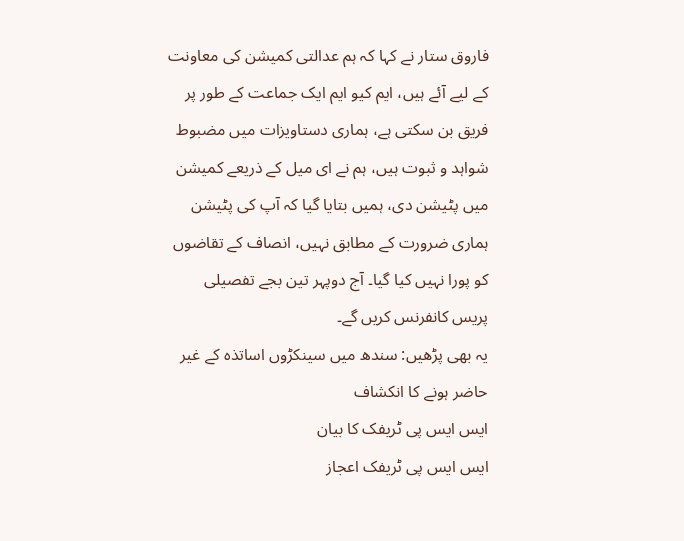فاروق ستار نے کہا کہ ہم عدالتی کمیشن کی معاونت کے لیے آئے ہیں، ایم کیو ایم ایک جماعت کے طور پر فریق بن سکتی ہے، ہماری دستاویزات میں مضبوط شواہد و ثبوت ہیں، ہم نے ای میل کے ذریعے کمیشن میں پٹیشن دی، ہمیں بتایا گیا کہ آپ کی پٹیشن ہماری ضرورت کے مطابق نہیں، انصاف کے تقاضوں کو پورا نہیں کیا گیا۔ آج دوپہر تین بجے تفصیلی پریس کانفرنس کریں گے۔
یہ بھی پڑھیں: سندھ میں سینکڑوں اساتذہ کے غیر حاضر ہونے کا انکشاف
ایس ایس پی ٹریفک کا بیان
ایس ایس پی ٹریفک اعجاز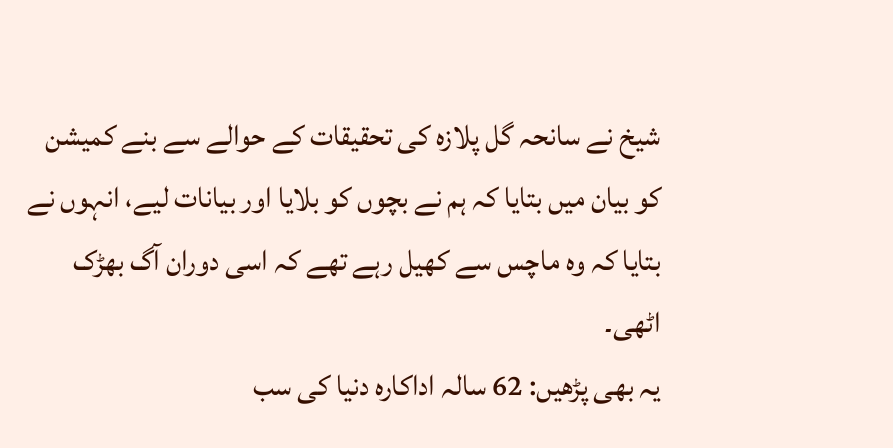شیخ نے سانحہ گل پلازہ کی تحقیقات کے حوالے سے بنے کمیشن کو بیان میں بتایا کہ ہم نے بچوں کو بلایا اور بیانات لیے، انہوں نے بتایا کہ وہ ماچس سے کھیل رہے تھے کہ اسی دوران آگ بھڑک اٹھی۔
یہ بھی پڑھیں: 62 سالہ اداکارہ دنیا کی سب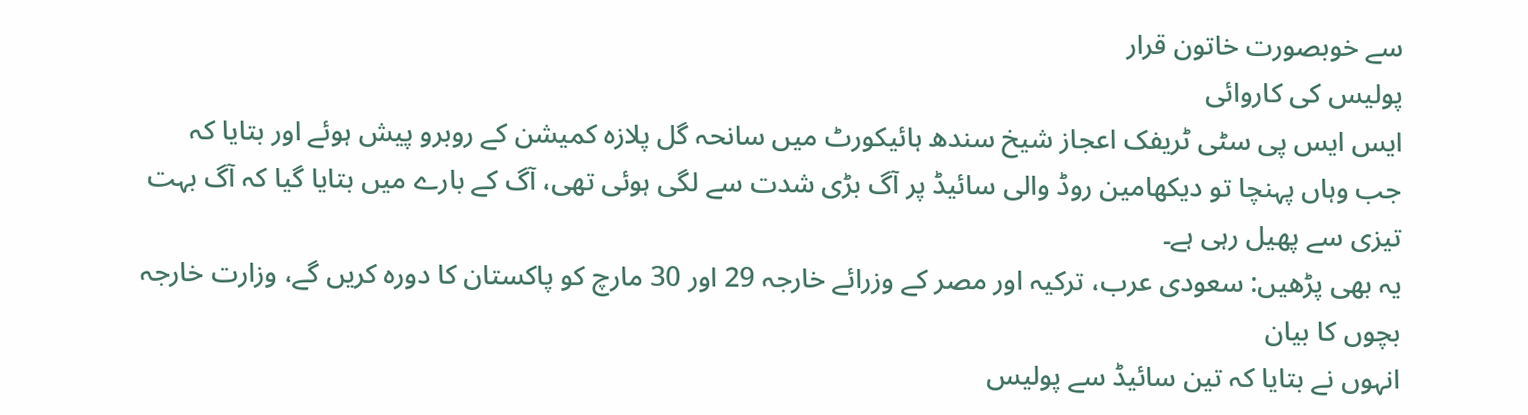سے خوبصورت خاتون قرار
پولیس کی کاروائی
ایس ایس پی سٹی ٹریفک اعجاز شیخ سندھ ہائیکورٹ میں سانحہ گل پلازہ کمیشن کے روبرو پیش ہوئے اور بتایا کہ جب وہاں پہنچا تو دیکھامین روڈ والی سائیڈ پر آگ بڑی شدت سے لگی ہوئی تھی، آگ کے بارے میں بتایا گیا کہ آگ بہت تیزی سے پھیل رہی ہے۔
یہ بھی پڑھیں: سعودی عرب، ترکیہ اور مصر کے وزرائے خارجہ 29 اور 30 مارچ کو پاکستان کا دورہ کریں گے، وزارت خارجہ
بچوں کا بیان
انہوں نے بتایا کہ تین سائیڈ سے پولیس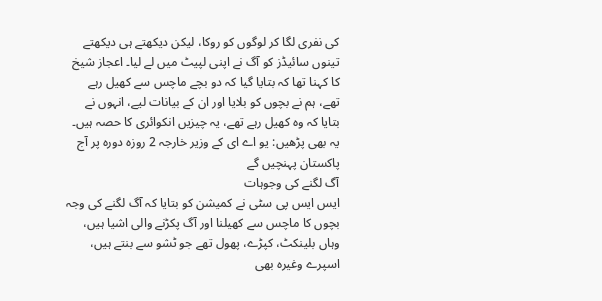کی نفری لگا کر لوگوں کو روکا، لیکن دیکھتے ہی دیکھتے تینوں سائیڈز کو آگ نے اپنی لپیٹ میں لے لیا۔ اعجاز شیخ کا کہنا تھا کہ بتایا گیا کہ دو بچے ماچس سے کھیل رہے تھے، ہم نے بچوں کو بلایا اور ان کے بیانات لیے، انہوں نے بتایا کہ وہ کھیل رہے تھے، یہ چیزیں انکوائری کا حصہ ہیں۔
یہ بھی پڑھیں: یو اے ای کے وزیر خارجہ 2 روزہ دورہ پر آج پاکستان پہنچیں گے
آگ لگنے کی وجوہات
ایس ایس پی سٹی نے کمیشن کو بتایا کہ آگ لگنے کی وجہ بچوں کا ماچس سے کھیلنا اور آگ پکڑنے والی اشیا ہیں، وہاں بلینکٹ، کپڑے، پھول تھے جو ٹشو سے بنتے ہیں، اسپرے وغیرہ بھی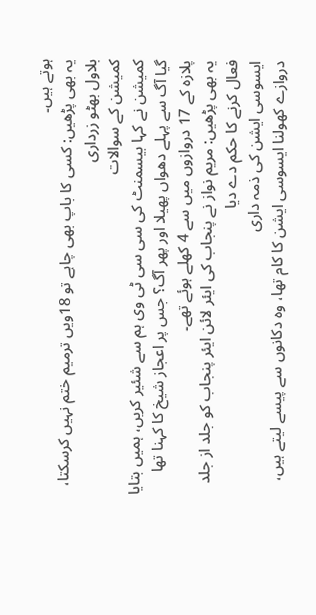ہوتے ہیں۔
یہ بھی پڑھیں: کسی کا باپ بھی چاہے تو 18ویں ترمیم ختم نہیں کرسکتا، بلاول بھٹو زرداری
کمیشن کے سوالات
کمیشن نے کہا بیسمنٹ کی سی سی ٹی وی ہم سے شئیر کریں، ہمیں بتایا گیا آگ سے پہلے دھواں پھیلا اور پھر آگ؟ جس پر اعجاز شیخ کا کہنا تھا پلازہ کے 17 دروازوں میں سے 4 کھلے ہوئے تھے۔
یہ بھی پڑھیں: مریم نواز نے پنجاب کی ایئر لائن ایئر پنجاب کو جلد از جلد فعال کرنے کا حکم دے دیا
ایسوسی ایشن کی ذمہ داری
دروازے کھولنا ایسوسی ایشن کا کام تھا، وہ دکانوں سے پیسے لیتے ہیں،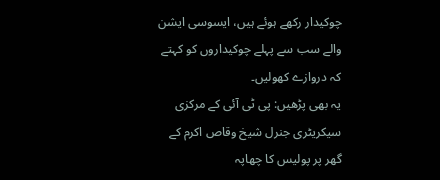چوکیدار رکھے ہوئے ہیں، ایسوسی ایشن والے سب سے پہلے چوکیداروں کو کہتے کہ دروازے کھولیں۔
یہ بھی پڑھیں: پی ٹی آئی کے مرکزی سیکریٹری جنرل شیخ وقاص اکرم کے گھر پر پولیس کا چھاپہ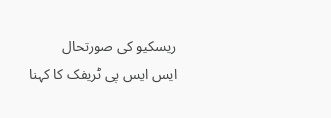ریسکیو کی صورتحال
ایس ایس پی ٹریفک کا کہنا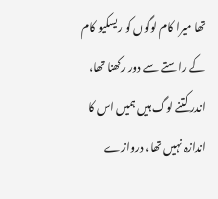تھا میرا کام لوگوں کو ریسکیو کام کے راستے سے دور رکھنا تھا، اندر کتنے لوگ ہیں ہمیں اس کا اندازہ نہیں تھا، دروازے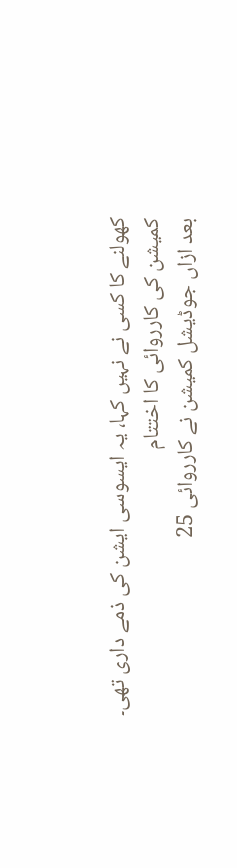کھولنے کا کسی نے نہیں کہا، یہ ایسوسی ایشن کی ذمے داری تھی۔
کمیشن کی کارروائی کا اختتام
بعد ازاں جوڈیشل کمیشن نے کارروائی 25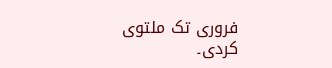فروری تک ملتوی کردی۔